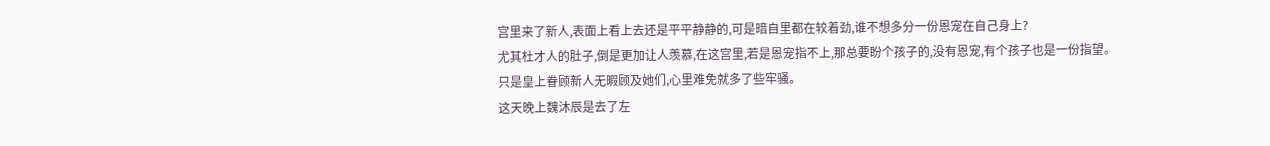宫里来了新人,表面上看上去还是平平静静的,可是暗自里都在较着劲,谁不想多分一份恩宠在自己身上?
尤其杜才人的肚子,倒是更加让人羡慕,在这宫里,若是恩宠指不上,那总要盼个孩子的,没有恩宠,有个孩子也是一份指望。
只是皇上眷顾新人无暇顾及她们,心里难免就多了些牢骚。
这天晚上魏沐辰是去了左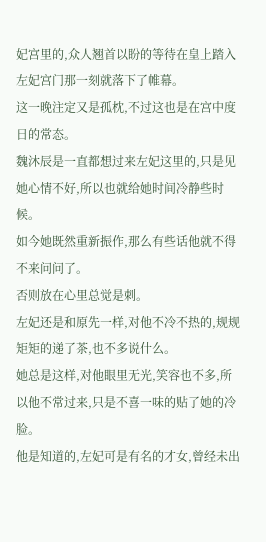妃宫里的,众人翘首以盼的等待在皇上踏入左妃宫门那一刻就落下了帷幕。
这一晚注定又是孤枕,不过这也是在宫中度日的常态。
魏沐辰是一直都想过来左妃这里的,只是见她心情不好,所以也就给她时间冷静些时候。
如今她既然重新振作,那么有些话他就不得不来问问了。
否则放在心里总觉是刺。
左妃还是和原先一样,对他不冷不热的,规规矩矩的递了茶,也不多说什么。
她总是这样,对他眼里无光,笑容也不多,所以他不常过来,只是不喜一味的贴了她的冷脸。
他是知道的,左妃可是有名的才女,曾经未出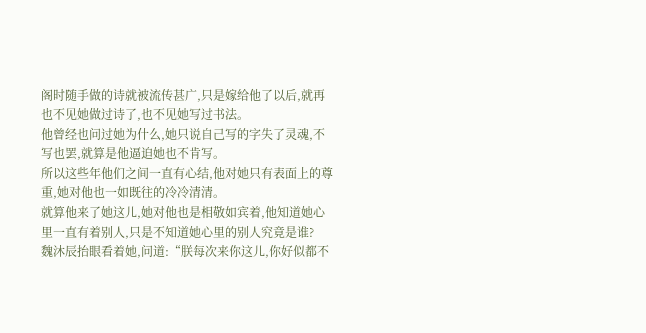阁时随手做的诗就被流传甚广,只是嫁给他了以后,就再也不见她做过诗了,也不见她写过书法。
他曾经也问过她为什么,她只说自己写的字失了灵魂,不写也罢,就算是他逼迫她也不肯写。
所以这些年他们之间一直有心结,他对她只有表面上的尊重,她对他也一如既往的冷冷清清。
就算他来了她这儿,她对他也是相敬如宾着,他知道她心里一直有着别人,只是不知道她心里的别人究竟是谁?
魏沐辰抬眼看着她,问道:“朕每次来你这儿,你好似都不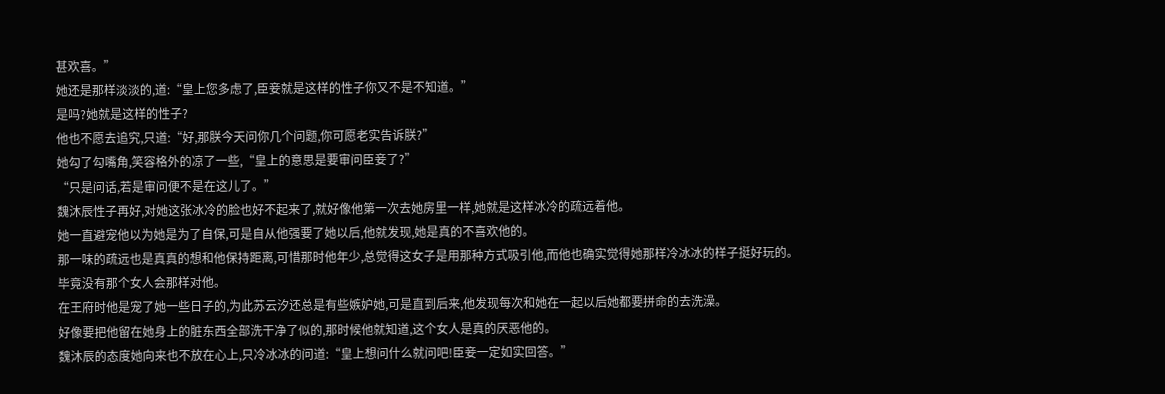甚欢喜。”
她还是那样淡淡的,道:“皇上您多虑了,臣妾就是这样的性子你又不是不知道。”
是吗?她就是这样的性子?
他也不愿去追究,只道:“好,那朕今天问你几个问题,你可愿老实告诉朕?”
她勾了勾嘴角,笑容格外的凉了一些,“皇上的意思是要审问臣妾了?”
“只是问话,若是审问便不是在这儿了。”
魏沐辰性子再好,对她这张冰冷的脸也好不起来了,就好像他第一次去她房里一样,她就是这样冰冷的疏远着他。
她一直避宠他以为她是为了自保,可是自从他强要了她以后,他就发现,她是真的不喜欢他的。
那一味的疏远也是真真的想和他保持距离,可惜那时他年少,总觉得这女子是用那种方式吸引他,而他也确实觉得她那样冷冰冰的样子挺好玩的。
毕竟没有那个女人会那样对他。
在王府时他是宠了她一些日子的,为此苏云汐还总是有些嫉妒她,可是直到后来,他发现每次和她在一起以后她都要拼命的去洗澡。
好像要把他留在她身上的脏东西全部洗干净了似的,那时候他就知道,这个女人是真的厌恶他的。
魏沐辰的态度她向来也不放在心上,只冷冰冰的问道:“皇上想问什么就问吧!臣妾一定如实回答。”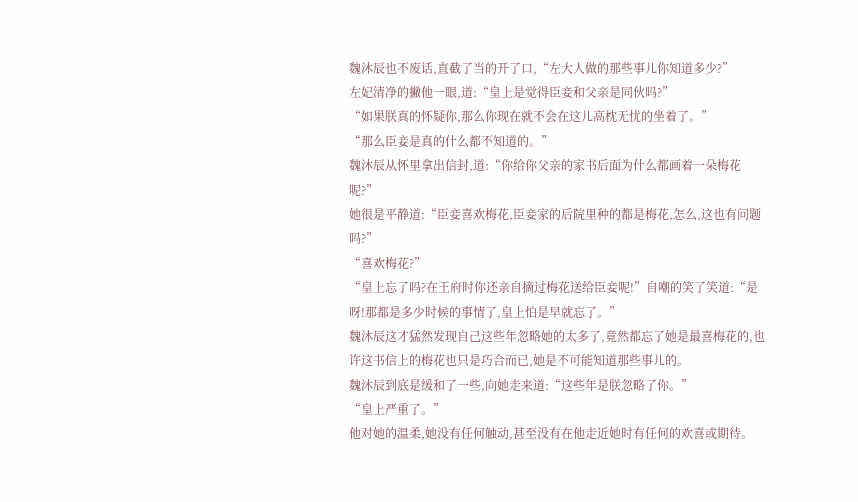魏沐辰也不废话,直截了当的开了口,“左大人做的那些事儿你知道多少?”
左妃清净的撇他一眼,道:“皇上是觉得臣妾和父亲是同伙吗?”
“如果朕真的怀疑你,那么你现在就不会在这儿高枕无忧的坐着了。”
“那么臣妾是真的什么都不知道的。”
魏沐辰从怀里拿出信封,道:“你给你父亲的家书后面为什么都画着一朵梅花呢?”
她很是平静道:“臣妾喜欢梅花,臣妾家的后院里种的都是梅花,怎么,这也有问题吗?”
“喜欢梅花?”
“皇上忘了吗?在王府时你还亲自摘过梅花送给臣妾呢!”自嘲的笑了笑道:“是呀!那都是多少时候的事情了,皇上怕是早就忘了。”
魏沐辰这才猛然发现自己这些年忽略她的太多了,竟然都忘了她是最喜梅花的,也许这书信上的梅花也只是巧合而已,她是不可能知道那些事儿的。
魏沐辰到底是缓和了一些,向她走来道:“这些年是朕忽略了你。”
“皇上严重了。”
他对她的温柔,她没有任何触动,甚至没有在他走近她时有任何的欢喜或期待。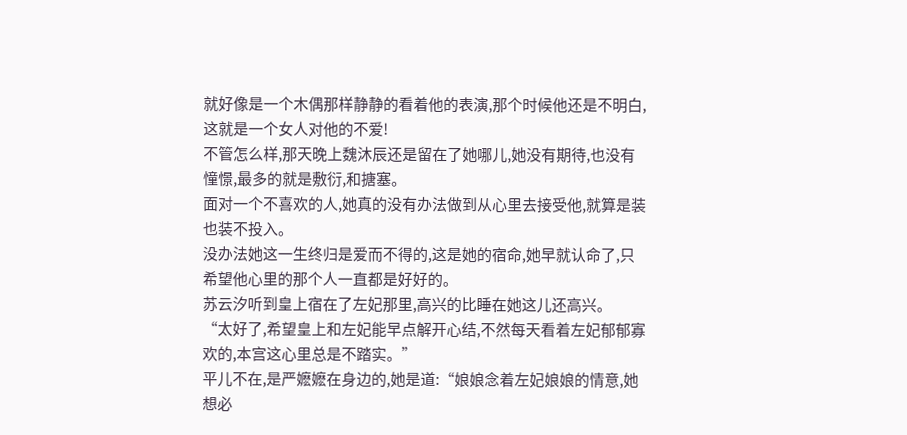就好像是一个木偶那样静静的看着他的表演,那个时候他还是不明白,这就是一个女人对他的不爱!
不管怎么样,那天晚上魏沐辰还是留在了她哪儿,她没有期待,也没有憧憬,最多的就是敷衍,和搪塞。
面对一个不喜欢的人,她真的没有办法做到从心里去接受他,就算是装也装不投入。
没办法她这一生终归是爱而不得的,这是她的宿命,她早就认命了,只希望他心里的那个人一直都是好好的。
苏云汐听到皇上宿在了左妃那里,高兴的比睡在她这儿还高兴。
“太好了,希望皇上和左妃能早点解开心结,不然每天看着左妃郁郁寡欢的,本宫这心里总是不踏实。”
平儿不在,是严嬷嬷在身边的,她是道:“娘娘念着左妃娘娘的情意,她想必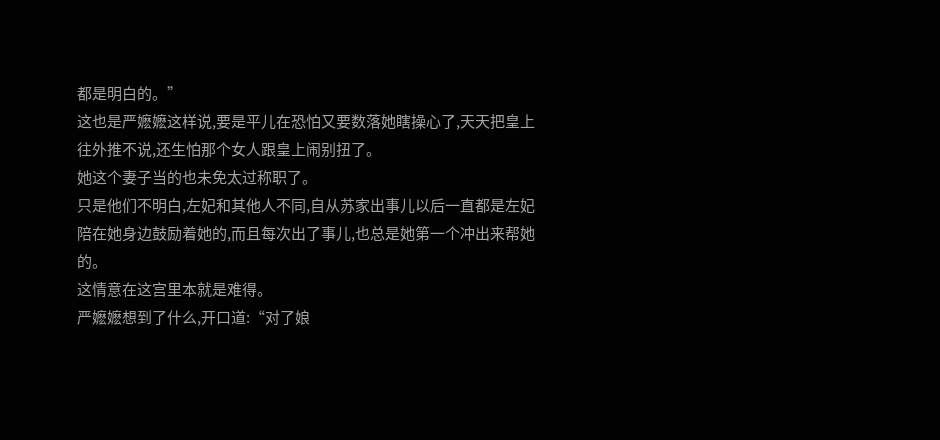都是明白的。”
这也是严嬷嬷这样说,要是平儿在恐怕又要数落她瞎操心了,天天把皇上往外推不说,还生怕那个女人跟皇上闹别扭了。
她这个妻子当的也未免太过称职了。
只是他们不明白,左妃和其他人不同,自从苏家出事儿以后一直都是左妃陪在她身边鼓励着她的,而且每次出了事儿,也总是她第一个冲出来帮她的。
这情意在这宫里本就是难得。
严嬷嬷想到了什么,开口道:“对了娘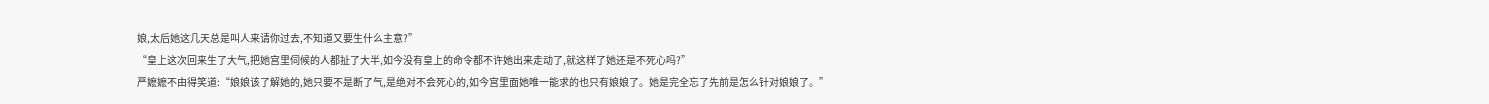娘,太后她这几天总是叫人来请你过去,不知道又要生什么主意?”
“皇上这次回来生了大气,把她宫里伺候的人都扯了大半,如今没有皇上的命令都不许她出来走动了,就这样了她还是不死心吗?”
严嬷嬷不由得笑道:“娘娘该了解她的,她只要不是断了气,是绝对不会死心的,如今宫里面她唯一能求的也只有娘娘了。她是完全忘了先前是怎么针对娘娘了。”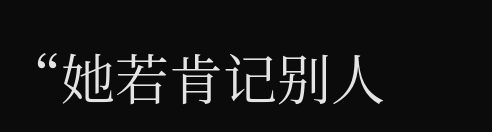“她若肯记别人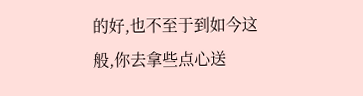的好,也不至于到如今这般,你去拿些点心送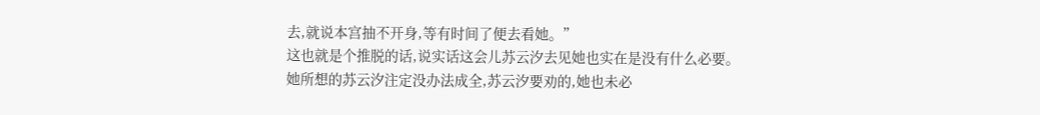去,就说本宫抽不开身,等有时间了便去看她。”
这也就是个推脱的话,说实话这会儿苏云汐去见她也实在是没有什么必要。
她所想的苏云汐注定没办法成全,苏云汐要劝的,她也未必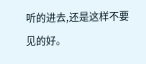听的进去,还是这样不要见的好。